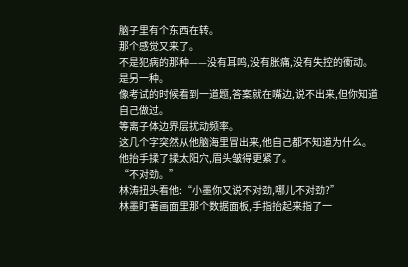脑子里有个东西在转。
那个感觉又来了。
不是犯病的那种——没有耳鸣,没有胀痛,没有失控的衝动。
是另一种。
像考试的时候看到一道题,答案就在嘴边,说不出来,但你知道自己做过。
等离子体边界层扰动频率。
这几个字突然从他脑海里冒出来,他自己都不知道为什么。
他抬手揉了揉太阳穴,眉头皱得更紧了。
“不对劲。”
林涛扭头看他:“小墨你又说不对劲,哪儿不对劲?”
林墨盯著画面里那个数据面板,手指抬起来指了一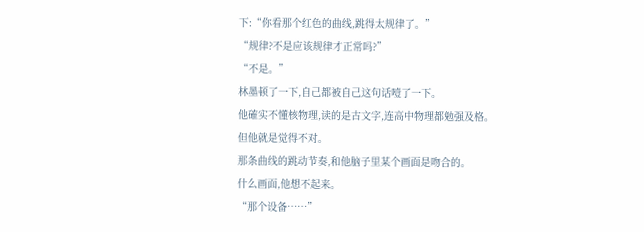下:“你看那个红色的曲线,跳得太规律了。”
“规律?不是应该规律才正常吗?”
“不是。”
林墨顿了一下,自己都被自己这句话噎了一下。
他確实不懂核物理,读的是古文字,连高中物理都勉强及格。
但他就是觉得不对。
那条曲线的跳动节奏,和他脑子里某个画面是吻合的。
什么画面,他想不起来。
“那个设备……”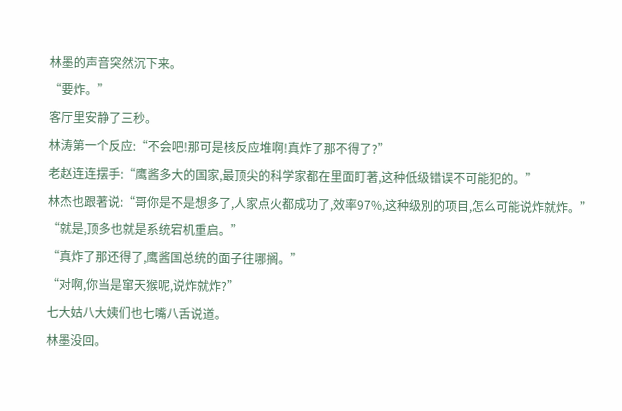林墨的声音突然沉下来。
“要炸。”
客厅里安静了三秒。
林涛第一个反应:“不会吧!那可是核反应堆啊!真炸了那不得了?”
老赵连连摆手:“鹰酱多大的国家,最顶尖的科学家都在里面盯著,这种低级错误不可能犯的。”
林杰也跟著说:“哥你是不是想多了,人家点火都成功了,效率97%,这种级別的项目,怎么可能说炸就炸。”
“就是,顶多也就是系统宕机重启。”
“真炸了那还得了,鹰酱国总统的面子往哪搁。”
“对啊,你当是窜天猴呢,说炸就炸?”
七大姑八大姨们也七嘴八舌说道。
林墨没回。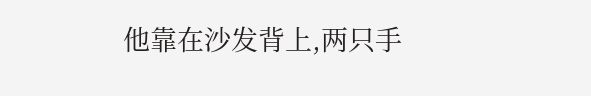他靠在沙发背上,两只手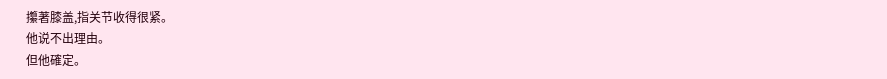攥著膝盖,指关节收得很紧。
他说不出理由。
但他確定。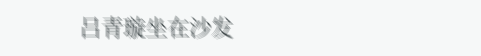吕青璇坐在沙发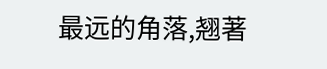最远的角落,翘著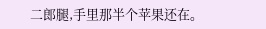二郎腿,手里那半个苹果还在。